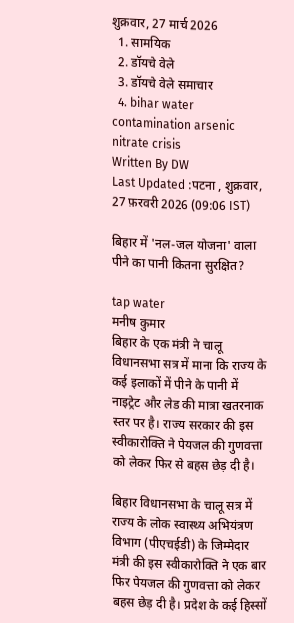शुक्रवार, 27 मार्च 2026
  1. सामयिक
  2. डॉयचे वेले
  3. डॉयचे वेले समाचार
  4. bihar water contamination arsenic nitrate crisis
Written By DW
Last Updated :पटना , शुक्रवार, 27 फ़रवरी 2026 (09:06 IST)

बिहार में 'नल-जल योजना' वाला पीने का पानी कितना सुरक्षित?

tap water
मनीष कुमार
बिहार के एक मंत्री ने चालू विधानसभा सत्र में माना कि राज्य के कई इलाकों में पीने के पानी में नाइट्रेट और लेड की मात्रा खतरनाक स्तर पर है। राज्य सरकार की इस स्वीकारोक्ति ने पेयजल की गुणवत्ता को लेकर फिर से बहस छेड़ दी है।

बिहार विधानसभा के चालू सत्र में राज्य के लोक स्वास्थ्य अभियंत्रण विभाग (पीएचईडी) के जिम्मेदार मंत्री की इस स्वीकारोक्ति ने एक बार फिर पेयजल की गुणवत्ता को लेकर बहस छेड़ दी है। प्रदेश के कई हिस्सों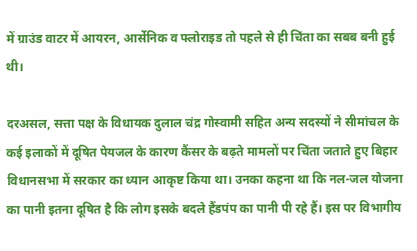में ग्राउंड वाटर में आयरन, आर्सेनिक व फ्लोराइड तो पहले से ही चिंता का सबब बनी हुई थी।

दरअसल, सत्ता पक्ष के विधायक दुलाल चंद्र गोस्वामी सहित अन्य सदस्यों ने सीमांचल के कई इलाकों में दूषित पेयजल के कारण कैंसर के बढ़ते मामलों पर चिंता जताते हुए बिहार विधानसभा में सरकार का ध्यान आकृष्ट किया था। उनका कहना था कि नल-जल योजना का पानी इतना दूषित है कि लोग इसके बदले हैंडपंप का पानी पी रहे हैं। इस पर विभागीय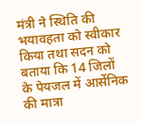मंत्री ने स्थिति की भयावहता को स्वीकार किया तथा सदन को बताया कि 14 जिलों के पेयजल में आर्सेनिक की मात्रा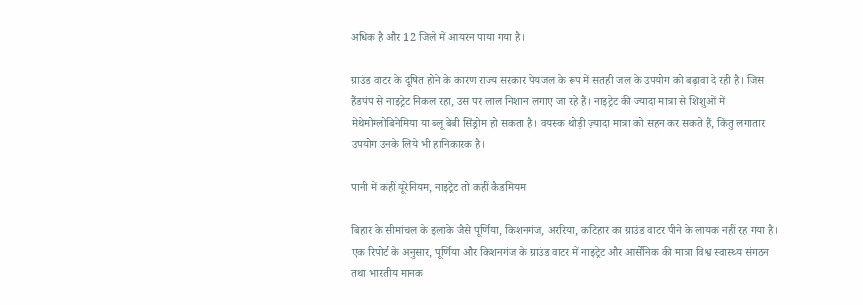अधिक है और 12 जिले में आयरन पाया गया है।

ग्राउंड वाटर के दूषित होने के कारण राज्य सरकार पेयजल के रूप में सतही जल के उपयोग को बढ़ावा दे रही है। जिस हैंडपंप से नाइट्रेट निकल रहा, उस पर लाल निशान लगाए जा रहे हैं। नाइट्रेट की ज्यादा मात्रा से शिशुओं में मेथेमोग्लोबिनेमिया या ब्लू बेबी सिंड्रोम हो सकता है। वयस्क थोड़ी ज़्यादा मात्रा को सहन कर सकते हैं, किंतु लगातार उपयोग उनके लिये भी हानिकारक है।

पानी में कहीं यूरेनियम, नाइट्रेट तो कहीं कैडमियम

बिहार के सीमांचल के इलाके जैसे पूर्णिया, किशनगंज, अररिया, कटिहार का ग्राउंड वाटर पीने के लायक नहीं रह गया है। एक रिपोर्ट के अनुसार, पूर्णिया और किशनगंज के ग्राउंड वाटर में नाइट्रेट और आर्सेनिक की मात्रा विश्व स्वास्थ्य संगठन तथा भारतीय मानक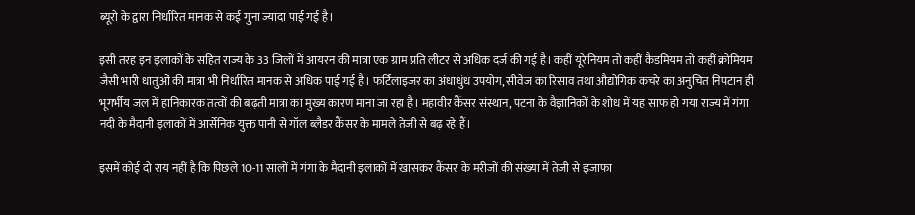ब्यूरो के द्वारा निर्धारित मानक से कई गुना ज्यादा पाई गई है।

इसी तरह इन इलाकों के सहित राज्य के 33 जिलों में आयरन की मात्रा एक ग्राम प्रति लीटर से अधिक दर्ज की गई है। कहीं यूरेनियम तो कहीं कैडमियम तो कहीं क्रोमियम जैसी भारी धातुओं की मात्रा भी निर्धारित मानक से अधिक पाई गई है। फर्टिलाइजर का अंधाधुंध उपयोग, सीवेज का रिसाव तथा औद्योगिक कचरे का अनुचित निपटान ही भूगर्भीय जल में हानिकारक तत्वों की बढ़ती मात्रा का मुख्य कारण माना जा रहा है। महावीर कैंसर संस्थान, पटना के वैज्ञानिकों के शोध में यह साफ हो गया राज्य में गंगा नदी के मैदानी इलाकों में आर्सेनिक युक्त पानी से गॉल ब्लैडर कैंसर के मामले तेजी से बढ़ रहे हैं।

इसमें कोई दो राय नहीं है कि पिछले 10-11 सालों में गंगा के मैदानी इलाकों में खासकर कैंसर के मरीजों की संख्या में तेजी से इजाफा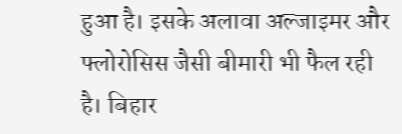हुआ है। इसके अलावा अल्जाइमर और फ्लोरोसिस जैसी बीमारी भी फैल रही है। बिहार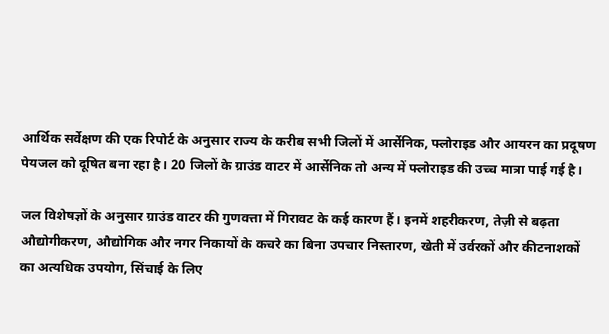आर्थिक सर्वेक्षण की एक रिपोर्ट के अनुसार राज्य के करीब सभी जिलों में आर्सेनिक, फ्लोराइड और आयरन का प्रदूषण पेयजल को दूषित बना रहा है। 20 जिलों के ग्राउंड वाटर में आर्सेनिक तो अन्य में फ्लोराइड की उच्च मात्रा पाई गई है।

जल विशेषज्ञों के अनुसार ग्राउंड वाटर की गुणवत्ता में गिरावट के कई कारण हैं। इनमें शहरीकरण, तेज़ी से बढ़ता औद्योगीकरण, औद्योगिक और नगर निकायों के कचरे का बिना उपचार निस्तारण, खेती में उर्वरकों और कीटनाशकों का अत्यधिक उपयोग, सिंचाई के लिए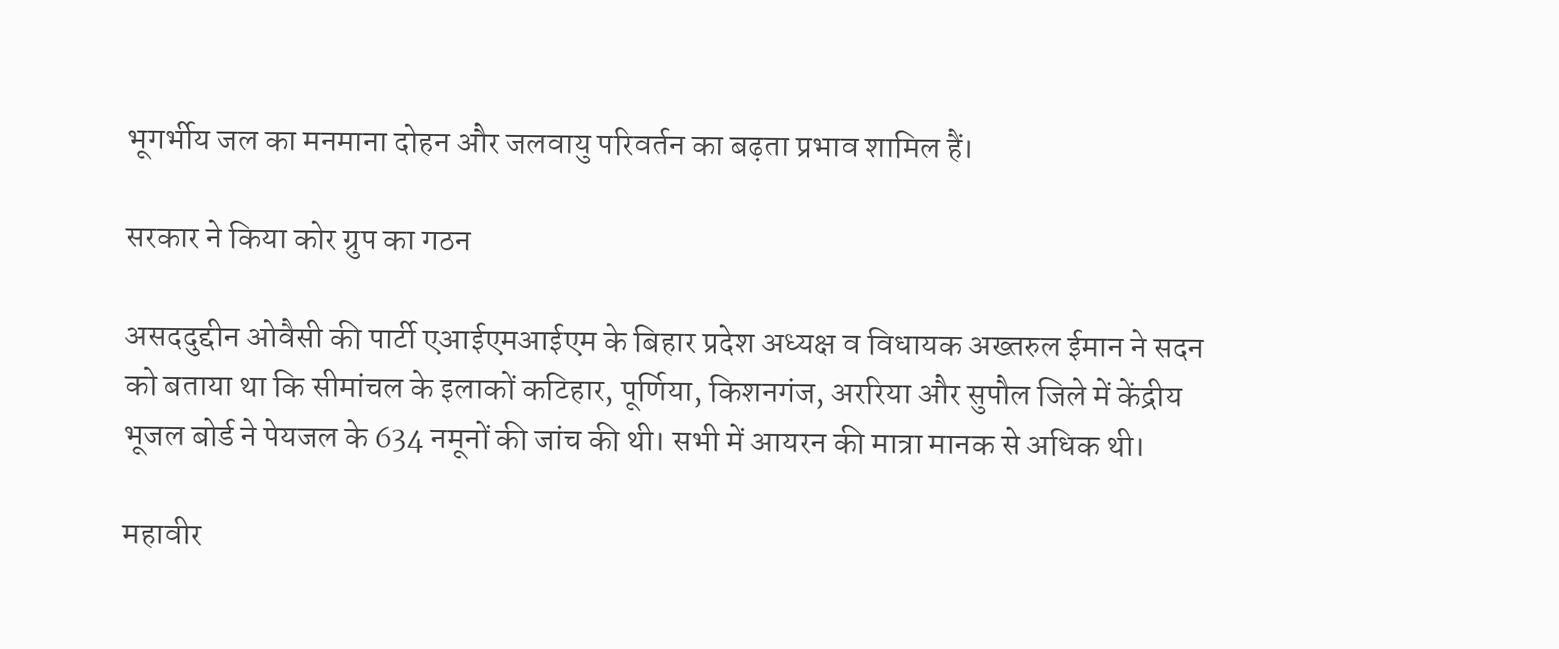भूगर्भीय जल का मनमाना दोहन और जलवायु परिवर्तन का बढ़ता प्रभाव शामिल हैं।

सरकार ने किया कोर ग्रुप का गठन

असददुद्दीन ओवैसी की पार्टी एआईएमआईएम के बिहार प्रदेश अध्यक्ष व विधायक अख्तरुल ईमान ने सदन को बताया था कि सीमांचल के इलाकों कटिहार, पूर्णिया, किशनगंज, अररिया और सुपौल जिले में केंद्रीय भूजल बोर्ड ने पेयजल के 634 नमूनों की जांच की थी। सभी में आयरन की मात्रा मानक से अधिक थी।

महावीर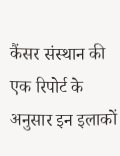कैंसर संस्थान की एक रिपोर्ट के अनुसार इन इलाकों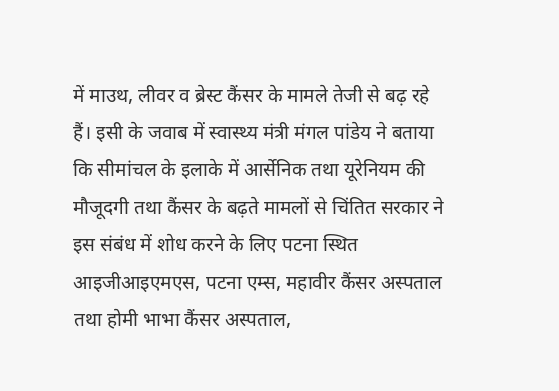में माउथ, लीवर व ब्रेस्ट कैंसर के मामले तेजी से बढ़ रहे हैं। इसी के जवाब में स्वास्थ्य मंत्री मंगल पांडेय ने बताया कि सीमांचल के इलाके में आर्सेनिक तथा यूरेनियम की मौजूदगी तथा कैंसर के बढ़ते मामलों से चिंतित सरकार ने इस संबंध में शोध करने के लिए पटना स्थित आइजीआइएमएस, पटना एम्स, महावीर कैंसर अस्पताल तथा होमी भाभा कैंसर अस्पताल,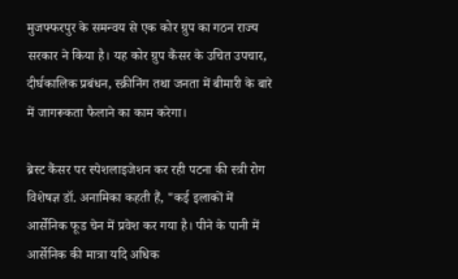मुजफ्फरपुर के समन्वय से एक कोर ग्रुप का गठन राज्य सरकार ने किया है। यह कोर ग्रुप कैंसर के उचित उपचार, दीर्घकालिक प्रबंधन, स्क्रीनिंग तथा जनता में बीमारी के बारे में जागरूकता फैलाने का काम करेगा।

ब्रेस्ट कैंसर पर स्पेशलाइजेशन कर रही पटना की स्त्री रोग विशेषज्ञ डॉ. अनामिका कहती हैं, "कई इलाकों में आर्सेनिक फूड चेन में प्रवेश कर गया है। पीने के पानी में आर्सेनिक की मात्रा यदि अधिक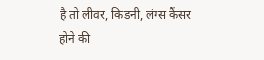है तो लीवर, किडनी, लंग्स कैंसर होने की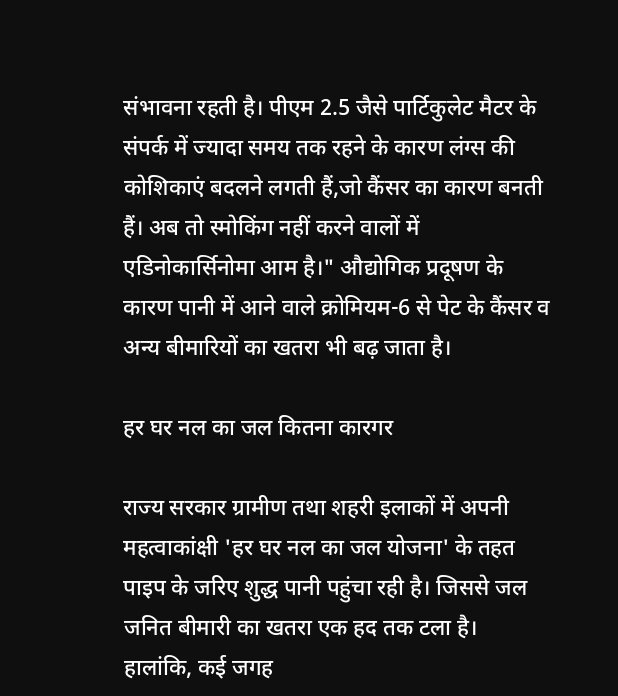संभावना रहती है। पीएम 2.5 जैसे पार्टिकुलेट मैटर के संपर्क में ज्यादा समय तक रहने के कारण लंग्स की कोशिकाएं बदलने लगती हैं,जो कैंसर का कारण बनती हैं। अब तो स्मोकिंग नहीं करने वालों में एडिनोकार्सिनोमा आम है।" औद्योगिक प्रदूषण के कारण पानी में आने वाले क्रोमियम-6 से पेट के कैंसर व अन्य बीमारियों का खतरा भी बढ़ जाता है।

हर घर नल का जल कितना कारगर

राज्य सरकार ग्रामीण तथा शहरी इलाकों में अपनी महत्वाकांक्षी 'हर घर नल का जल योजना' के तहत पाइप के जरिए शुद्ध पानी पहुंचा रही है। जिससे जल जनित बीमारी का खतरा एक हद तक टला है। हालांकि, कई जगह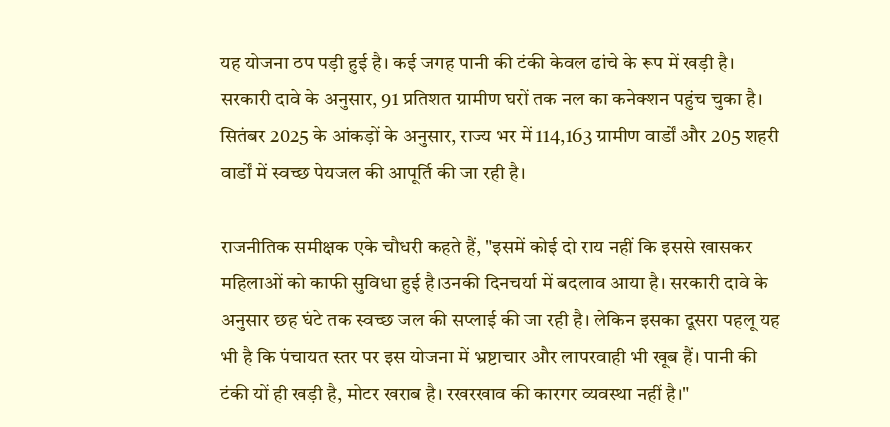यह योजना ठप पड़ी हुई है। कई जगह पानी की टंकी केवल ढांचे के रूप में खड़ी है। सरकारी दावे के अनुसार, 91 प्रतिशत ग्रामीण घरों तक नल का कनेक्शन पहुंच चुका है। सितंबर 2025 के आंकड़ों के अनुसार, राज्य भर में 114,163 ग्रामीण वार्डों और 205 शहरी वार्डों में स्वच्छ पेयजल की आपूर्ति की जा रही है।

राजनीतिक समीक्षक एके चौधरी कहते हैं, "इसमें कोई दो राय नहीं कि इससे खासकर महिलाओं को काफी सुविधा हुई है।उनकी दिनचर्या में बदलाव आया है। सरकारी दावे के अनुसार छह घंटे तक स्वच्छ जल की सप्लाई की जा रही है। लेकिन इसका दूसरा पहलू यह भी है कि पंचायत स्तर पर इस योजना में भ्रष्टाचार और लापरवाही भी खूब हैं। पानी की टंकी यों ही खड़ी है, मोटर खराब है। रखरखाव की कारगर व्यवस्था नहीं है।"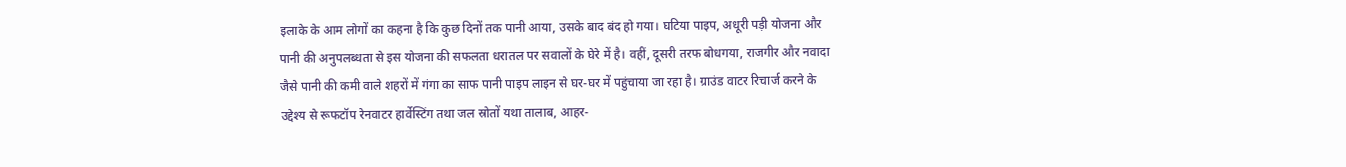इलाके के आम लोगों का कहना है कि कुछ दिनों तक पानी आया, उसके बाद बंद हो गया। घटिया पाइप, अधूरी पड़ी योजना और पानी की अनुपलब्धता से इस योजना की सफलता धरातल पर सवालों के घेरे में है। वहीं, दूसरी तरफ बोधगया, राजगीर और नवादा जैसे पानी की कमी वाले शहरों में गंगा का साफ पानी पाइप लाइन से घर-घर में पहुंचाया जा रहा है। ग्राउंड वाटर रिचार्ज करने के उद्देश्य से रूफटॉप रेनवाटर हार्वेस्टिंग तथा जल स्रोतों यथा तालाब, आहर-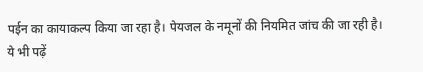पईन का कायाकल्प किया जा रहा है। पेयजल के नमूनों की नियमित जांच की जा रही है।
ये भी पढ़ें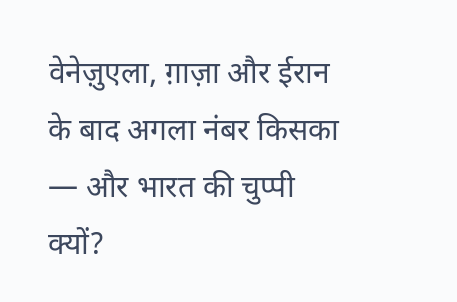वेनेज़ुएला, ग़ाज़ा और ईरान के बाद अगला नंबर किसका — और भारत की चुप्पी क्यों?